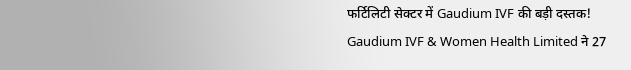फर्टिलिटी सेक्टर में Gaudium IVF की बड़ी दस्तक!
Gaudium IVF & Women Health Limited ने 27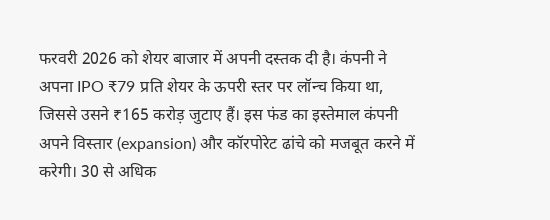फरवरी 2026 को शेयर बाजार में अपनी दस्तक दी है। कंपनी ने अपना IPO ₹79 प्रति शेयर के ऊपरी स्तर पर लॉन्च किया था, जिससे उसने ₹165 करोड़ जुटाए हैं। इस फंड का इस्तेमाल कंपनी अपने विस्तार (expansion) और कॉरपोरेट ढांचे को मजबूत करने में करेगी। 30 से अधिक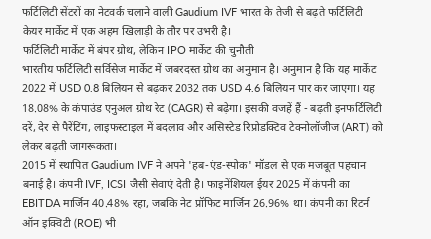फर्टिलिटी सेंटरों का नेटवर्क चलाने वाली Gaudium IVF भारत के तेजी से बढ़ते फर्टिलिटी केयर मार्केट में एक अहम खिलाड़ी के तौर पर उभरी है।
फर्टिलिटी मार्केट में बंपर ग्रोथ, लेकिन IPO मार्केट की चुनौती
भारतीय फर्टिलिटी सर्विसेज मार्केट में जबरदस्त ग्रोथ का अनुमान है। अनुमान है कि यह मार्केट 2022 में USD 0.8 बिलियन से बढ़कर 2032 तक USD 4.6 बिलियन पार कर जाएगा। यह 18.08% के कंपाउंड एनुअल ग्रोथ रेट (CAGR) से बढ़ेगा। इसकी वजहें हैं - बढ़ती इनफर्टिलिटी दरें, देर से पैरेंटिंग, लाइफस्टाइल में बदलाव और असिस्टेड रिप्रोडक्टिव टेक्नोलॉजीज (ART) को लेकर बढ़ती जागरूकता।
2015 में स्थापित Gaudium IVF ने अपने 'हब-एंड-स्पोक' मॉडल से एक मजबूत पहचान बनाई है। कंपनी IVF, ICSI जैसी सेवाएं देती है। फाइनेंशियल ईयर 2025 में कंपनी का EBITDA मार्जिन 40.48% रहा, जबकि नेट प्रॉफिट मार्जिन 26.96% था। कंपनी का रिटर्न ऑन इक्विटी (ROE) भी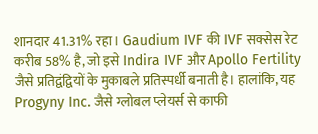शानदार 41.31% रहा। Gaudium IVF की IVF सक्सेस रेट करीब 58% है, जो इसे Indira IVF और Apollo Fertility जैसे प्रतिद्वंद्वियों के मुकाबले प्रतिस्पर्धी बनाती है। हालांकि, यह Progyny Inc. जैसे ग्लोबल प्लेयर्स से काफी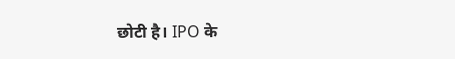छोटी है। IPO के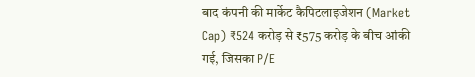बाद कंपनी की मार्केट कैपिटलाइजेशन (Market Cap) ₹524 करोड़ से ₹575 करोड़ के बीच आंकी गई, जिसका P/E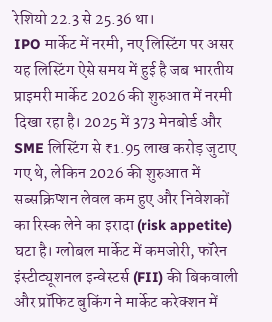रेशियो 22.3 से 25.36 था।
IPO मार्केट में नरमी, नए लिस्टिंग पर असर
यह लिस्टिंग ऐसे समय में हुई है जब भारतीय प्राइमरी मार्केट 2026 की शुरुआत में नरमी दिखा रहा है। 2025 में 373 मेनबोर्ड और SME लिस्टिंग से ₹1.95 लाख करोड़ जुटाए गए थे, लेकिन 2026 की शुरुआत में सब्सक्रिप्शन लेवल कम हुए और निवेशकों का रिस्क लेने का इरादा (risk appetite) घटा है। ग्लोबल मार्केट में कमजोरी, फॉरेन इंस्टीट्यूशनल इन्वेस्टर्स (FII) की बिकवाली और प्रॉफिट बुकिंग ने मार्केट करेक्शन में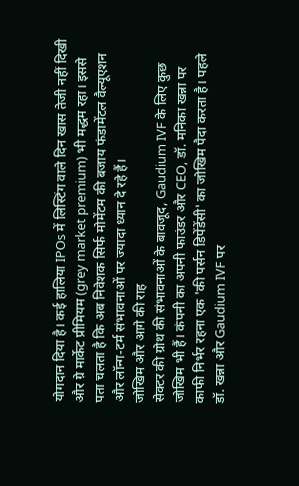योगदान दिया है। कई हालिया IPOs में लिस्टिंग वाले दिन खास तेजी नहीं दिखी और ग्रे मार्केट प्रीमियम (grey market premium) भी मद्धम रहा। इससे पता चलता है कि अब निवेशक सिर्फ मोमेंटम की बजाय फंडामेंटल वैल्यूएशन और लॉन्ग-टर्म संभावनाओं पर ज्यादा ध्यान दे रहे हैं।
जोखिम और आगे की राह
सेक्टर की ग्रोथ की संभावनाओं के बावजूद, Gaudium IVF के लिए कुछ जोखिम भी हैं। कंपनी का अपनी फाउंडर और CEO, डॉ. मनिका खन्ना पर काफी निर्भर रहना एक 'की पर्सन डिपेंडेंसी' का जोखिम पैदा करता है। पहले डॉ. खन्ना और Gaudium IVF पर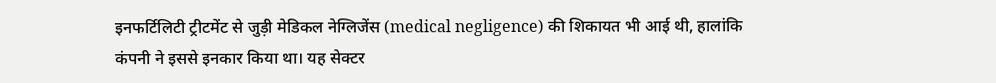इनफर्टिलिटी ट्रीटमेंट से जुड़ी मेडिकल नेग्लिजेंस (medical negligence) की शिकायत भी आई थी, हालांकि कंपनी ने इससे इनकार किया था। यह सेक्टर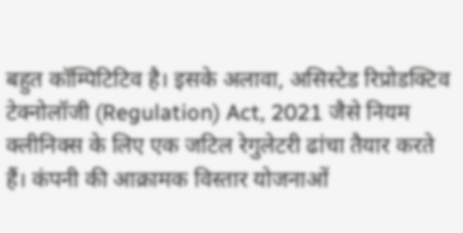बहुत कॉम्पिटिटिव है। इसके अलावा, असिस्टेड रिप्रोडक्टिव टेक्नोलॉजी (Regulation) Act, 2021 जैसे नियम क्लीनिक्स के लिए एक जटिल रेगुलेटरी ढांचा तैयार करते हैं। कंपनी की आक्रामक विस्तार योजनाओं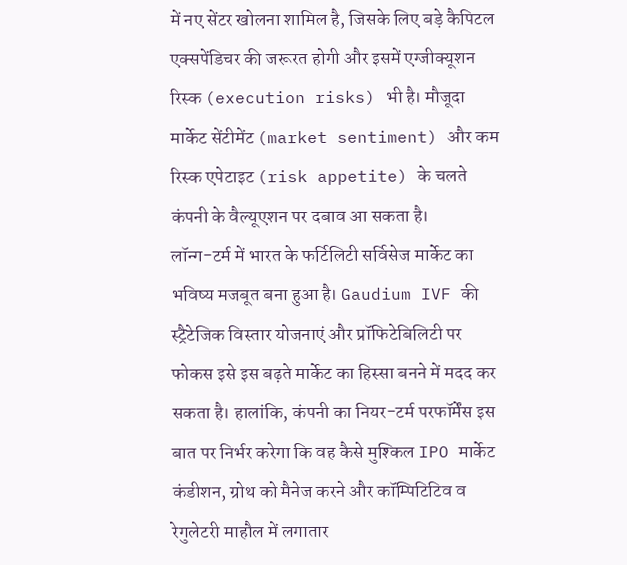में नए सेंटर खोलना शामिल है, जिसके लिए बड़े कैपिटल एक्सपेंडिचर की जरूरत होगी और इसमें एग्जीक्यूशन रिस्क (execution risks) भी है। मौजूदा मार्केट सेंटीमेंट (market sentiment) और कम रिस्क एपेटाइट (risk appetite) के चलते कंपनी के वैल्यूएशन पर दबाव आ सकता है।
लॉन्ग-टर्म में भारत के फर्टिलिटी सर्विसेज मार्केट का भविष्य मजबूत बना हुआ है। Gaudium IVF की स्ट्रैटेजिक विस्तार योजनाएं और प्रॉफिटेबिलिटी पर फोकस इसे इस बढ़ते मार्केट का हिस्सा बनने में मदद कर सकता है। हालांकि, कंपनी का नियर-टर्म परफॉर्मेंस इस बात पर निर्भर करेगा कि वह कैसे मुश्किल IPO मार्केट कंडीशन, ग्रोथ को मैनेज करने और कॉम्पिटिटिव व रेगुलेटरी माहौल में लगातार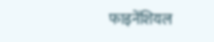फाइनेंशियल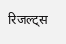रिजल्ट्स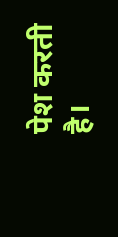पेश करती है।